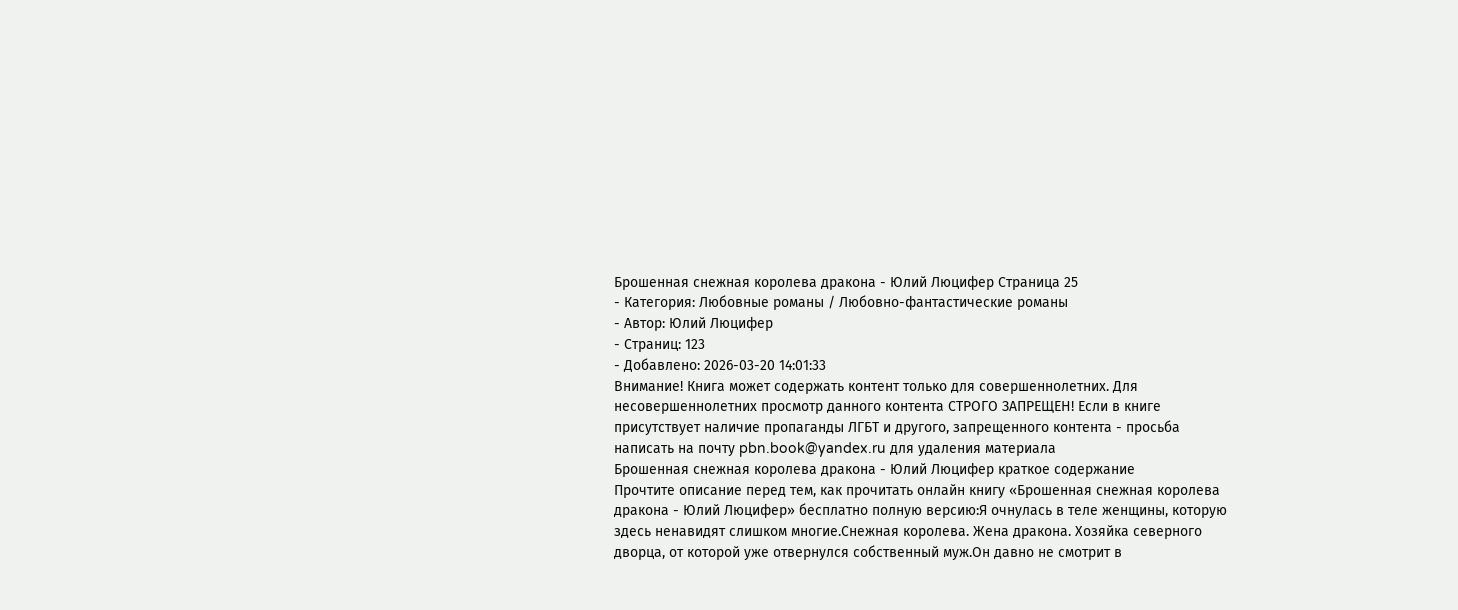Брошенная снежная королева дракона - Юлий Люцифер Страница 25
- Категория: Любовные романы / Любовно-фантастические романы
- Автор: Юлий Люцифер
- Страниц: 123
- Добавлено: 2026-03-20 14:01:33
Внимание! Книга может содержать контент только для совершеннолетних. Для несовершеннолетних просмотр данного контента СТРОГО ЗАПРЕЩЕН! Если в книге присутствует наличие пропаганды ЛГБТ и другого, запрещенного контента - просьба написать на почту pbn.book@yandex.ru для удаления материала
Брошенная снежная королева дракона - Юлий Люцифер краткое содержание
Прочтите описание перед тем, как прочитать онлайн книгу «Брошенная снежная королева дракона - Юлий Люцифер» бесплатно полную версию:Я очнулась в теле женщины, которую здесь ненавидят слишком многие.Снежная королева. Жена дракона. Хозяйка северного дворца, от которой уже отвернулся собственный муж.Он давно не смотрит в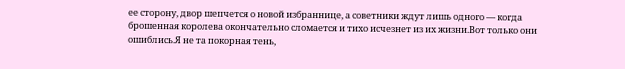ее сторону, двор шепчется о новой избраннице, а советники ждут лишь одного — когда брошенная королева окончательно сломается и тихо исчезнет из их жизни.Вот только они ошиблись.Я не та покорная тень,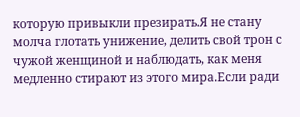которую привыкли презирать.Я не стану молча глотать унижение, делить свой трон с чужой женщиной и наблюдать, как меня медленно стирают из этого мира.Если ради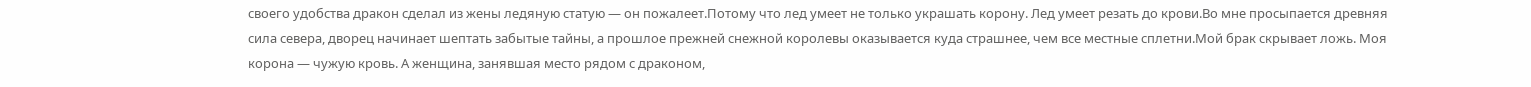своего удобства дракон сделал из жены ледяную статую — он пожалеет.Потому что лед умеет не только украшать корону. Лед умеет резать до крови.Во мне просыпается древняя сила севера, дворец начинает шептать забытые тайны, а прошлое прежней снежной королевы оказывается куда страшнее, чем все местные сплетни.Мой брак скрывает ложь. Моя корона — чужую кровь. А женщина, занявшая место рядом с драконом,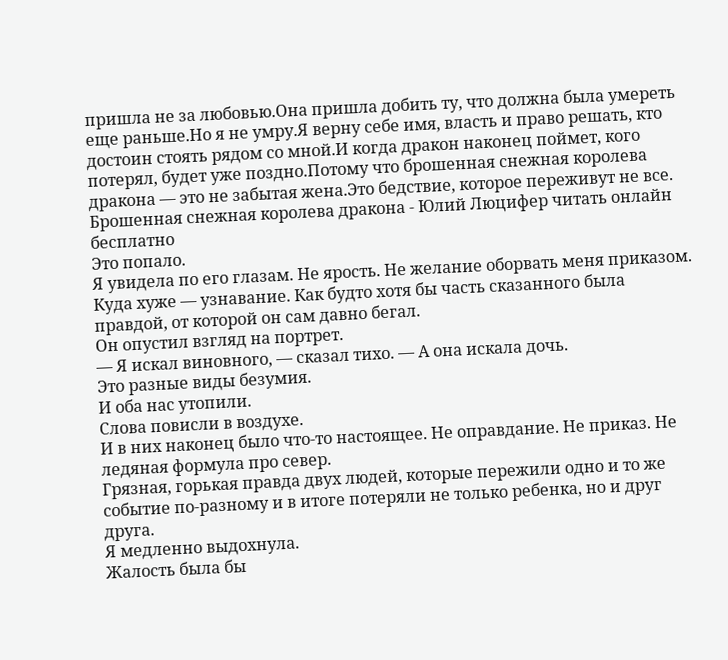пришла не за любовью.Она пришла добить ту, что должна была умереть еще раньше.Но я не умру.Я верну себе имя, власть и право решать, кто достоин стоять рядом со мной.И когда дракон наконец поймет, кого потерял, будет уже поздно.Потому что брошенная снежная королева дракона — это не забытая жена.Это бедствие, которое переживут не все.
Брошенная снежная королева дракона - Юлий Люцифер читать онлайн бесплатно
Это попало.
Я увидела по его глазам. Не ярость. Не желание оборвать меня приказом. Куда хуже — узнавание. Как будто хотя бы часть сказанного была правдой, от которой он сам давно бегал.
Он опустил взгляд на портрет.
— Я искал виновного, — сказал тихо. — А она искала дочь.
Это разные виды безумия.
И оба нас утопили.
Слова повисли в воздухе.
И в них наконец было что-то настоящее. Не оправдание. Не приказ. Не ледяная формула про север.
Грязная, горькая правда двух людей, которые пережили одно и то же событие по-разному и в итоге потеряли не только ребенка, но и друг друга.
Я медленно выдохнула.
Жалость была бы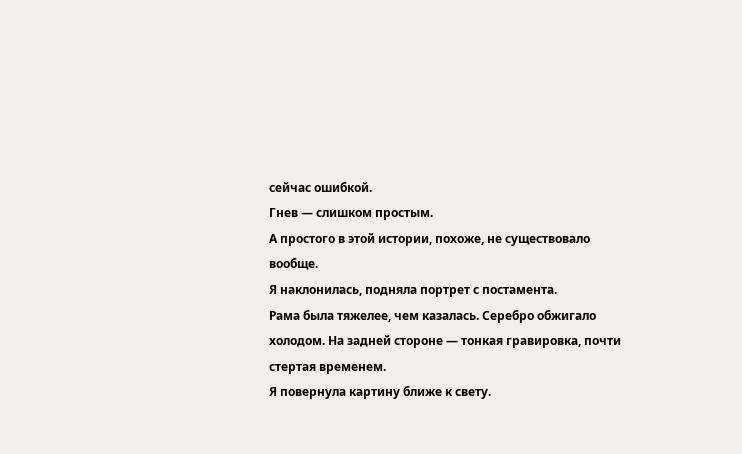сейчас ошибкой.
Гнев — слишком простым.
А простого в этой истории, похоже, не существовало вообще.
Я наклонилась, подняла портрет с постамента.
Рама была тяжелее, чем казалась. Серебро обжигало холодом. На задней стороне — тонкая гравировка, почти стертая временем.
Я повернула картину ближе к свету.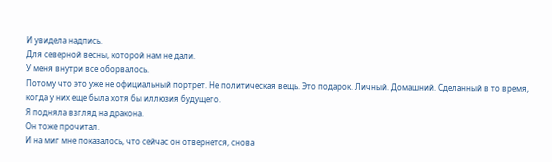И увидела надпись.
Для северной весны, которой нам не дали.
У меня внутри все оборвалось.
Потому что это уже не официальный портрет. Не политическая вещь. Это подарок. Личный. Домашний. Сделанный в то время, когда у них еще была хотя бы иллюзия будущего.
Я подняла взгляд на дракона.
Он тоже прочитал.
И на миг мне показалось, что сейчас он отвернется, снова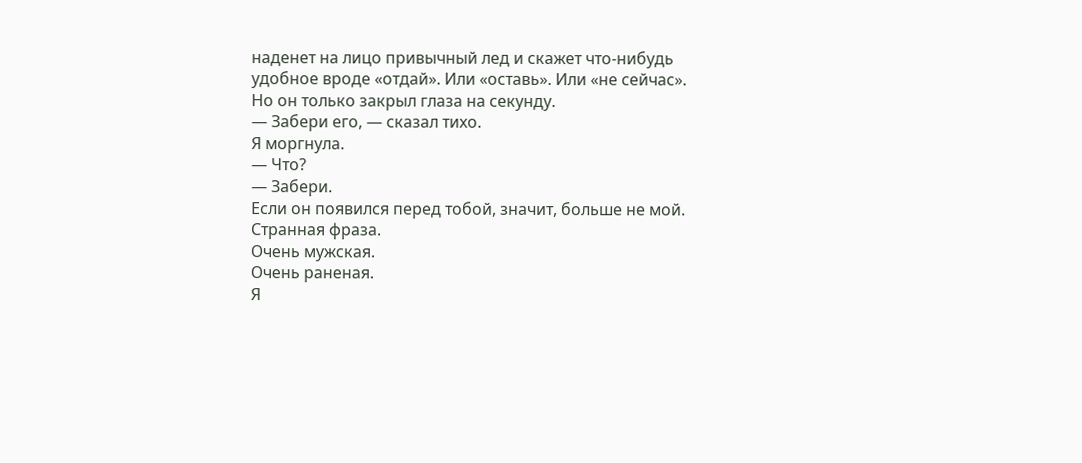наденет на лицо привычный лед и скажет что-нибудь удобное вроде «отдай». Или «оставь». Или «не сейчас».
Но он только закрыл глаза на секунду.
— Забери его, — сказал тихо.
Я моргнула.
— Что?
— Забери.
Если он появился перед тобой, значит, больше не мой.
Странная фраза.
Очень мужская.
Очень раненая.
Я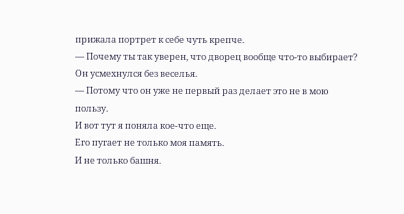прижала портрет к себе чуть крепче.
— Почему ты так уверен, что дворец вообще что-то выбирает?
Он усмехнулся без веселья.
— Потому что он уже не первый раз делает это не в мою пользу.
И вот тут я поняла кое-что еще.
Его пугает не только моя память.
И не только башня.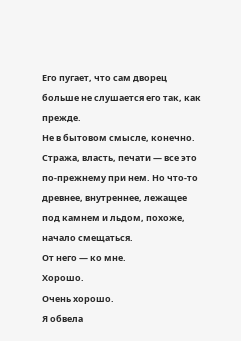Его пугает, что сам дворец больше не слушается его так, как прежде.
Не в бытовом смысле, конечно. Стража, власть, печати — все это по-прежнему при нем. Но что-то древнее, внутреннее, лежащее под камнем и льдом, похоже, начало смещаться.
От него — ко мне.
Хорошо.
Очень хорошо.
Я обвела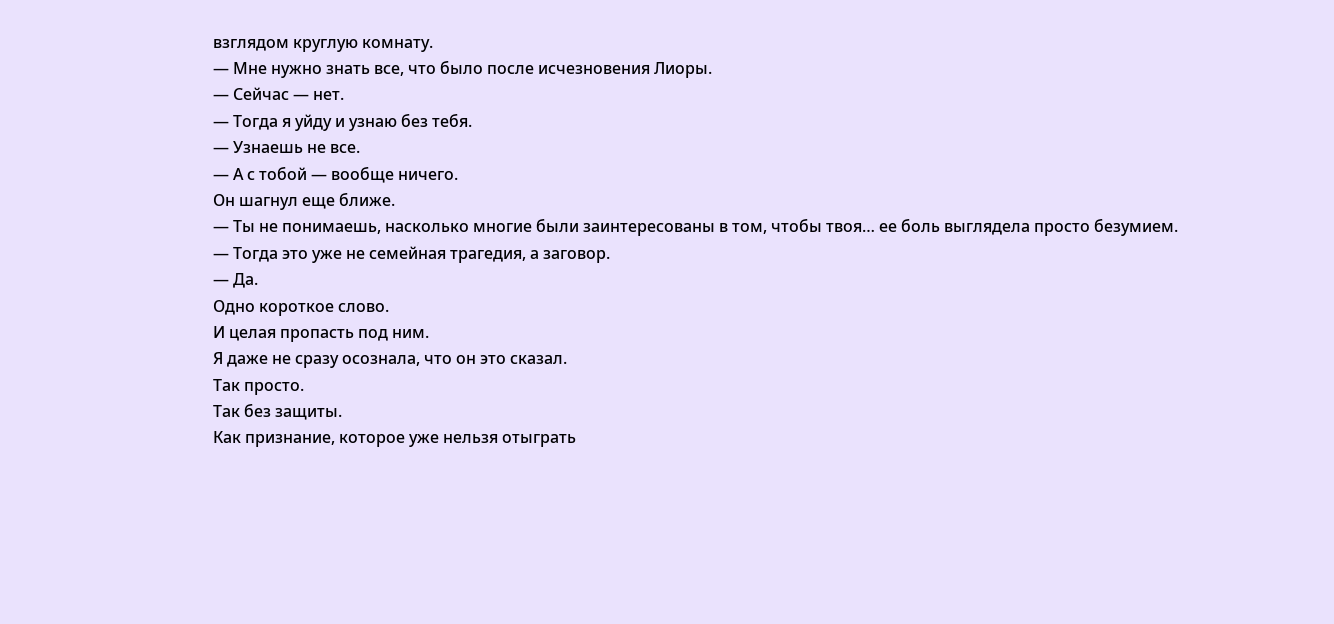взглядом круглую комнату.
— Мне нужно знать все, что было после исчезновения Лиоры.
— Сейчас — нет.
— Тогда я уйду и узнаю без тебя.
— Узнаешь не все.
— А с тобой — вообще ничего.
Он шагнул еще ближе.
— Ты не понимаешь, насколько многие были заинтересованы в том, чтобы твоя… ее боль выглядела просто безумием.
— Тогда это уже не семейная трагедия, а заговор.
— Да.
Одно короткое слово.
И целая пропасть под ним.
Я даже не сразу осознала, что он это сказал.
Так просто.
Так без защиты.
Как признание, которое уже нельзя отыграть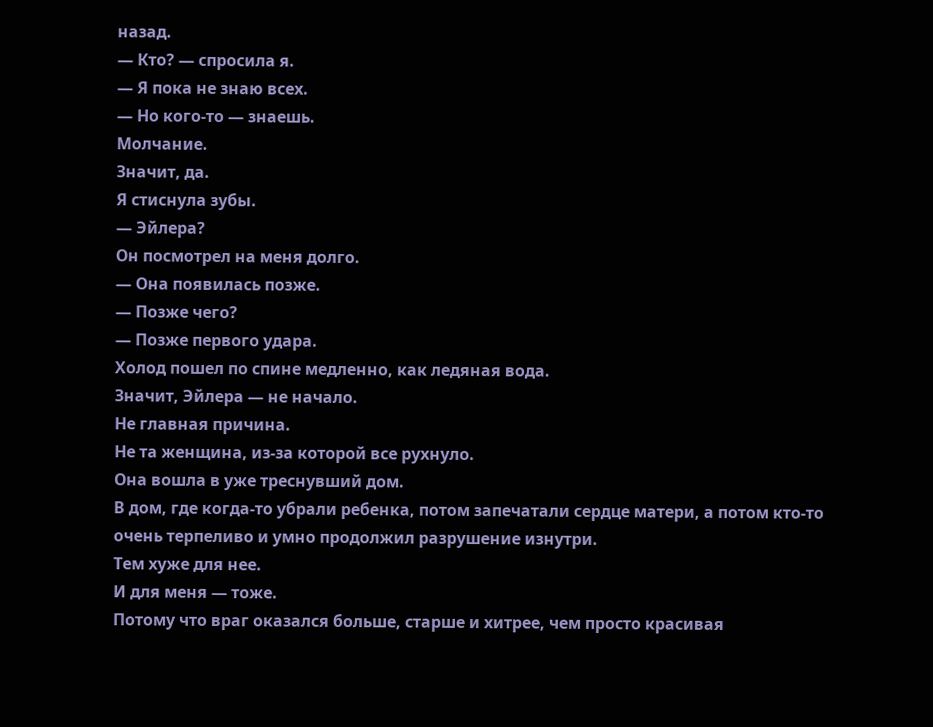назад.
— Кто? — спросила я.
— Я пока не знаю всех.
— Но кого-то — знаешь.
Молчание.
Значит, да.
Я стиснула зубы.
— Эйлера?
Он посмотрел на меня долго.
— Она появилась позже.
— Позже чего?
— Позже первого удара.
Холод пошел по спине медленно, как ледяная вода.
Значит, Эйлера — не начало.
Не главная причина.
Не та женщина, из-за которой все рухнуло.
Она вошла в уже треснувший дом.
В дом, где когда-то убрали ребенка, потом запечатали сердце матери, а потом кто-то очень терпеливо и умно продолжил разрушение изнутри.
Тем хуже для нее.
И для меня — тоже.
Потому что враг оказался больше, старше и хитрее, чем просто красивая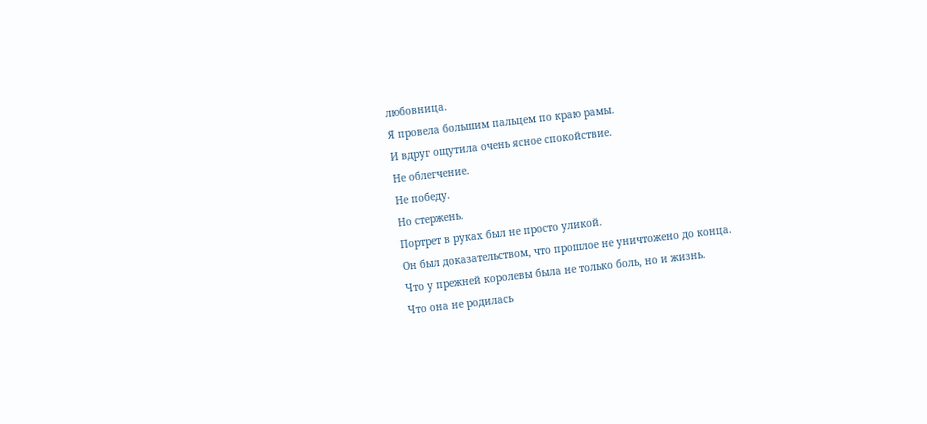любовница.
Я провела большим пальцем по краю рамы.
И вдруг ощутила очень ясное спокойствие.
Не облегчение.
Не победу.
Но стержень.
Портрет в руках был не просто уликой.
Он был доказательством, что прошлое не уничтожено до конца.
Что у прежней королевы была не только боль, но и жизнь.
Что она не родилась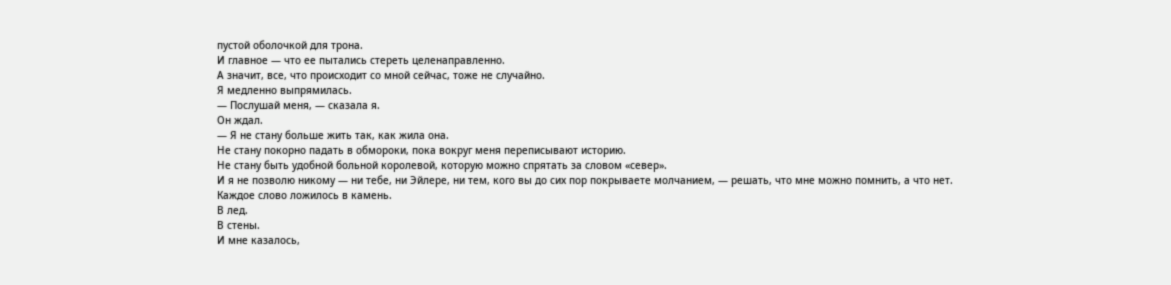пустой оболочкой для трона.
И главное — что ее пытались стереть целенаправленно.
А значит, все, что происходит со мной сейчас, тоже не случайно.
Я медленно выпрямилась.
— Послушай меня, — сказала я.
Он ждал.
— Я не стану больше жить так, как жила она.
Не стану покорно падать в обмороки, пока вокруг меня переписывают историю.
Не стану быть удобной больной королевой, которую можно спрятать за словом «север».
И я не позволю никому — ни тебе, ни Эйлере, ни тем, кого вы до сих пор покрываете молчанием, — решать, что мне можно помнить, а что нет.
Каждое слово ложилось в камень.
В лед.
В стены.
И мне казалось,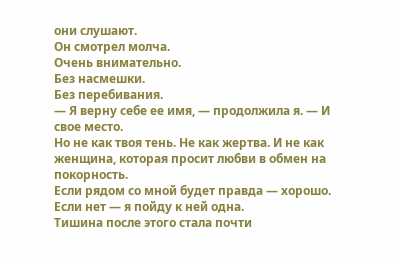они слушают.
Он смотрел молча.
Очень внимательно.
Без насмешки.
Без перебивания.
— Я верну себе ее имя, — продолжила я. — И свое место.
Но не как твоя тень. Не как жертва. И не как женщина, которая просит любви в обмен на покорность.
Если рядом со мной будет правда — хорошо.
Если нет — я пойду к ней одна.
Тишина после этого стала почти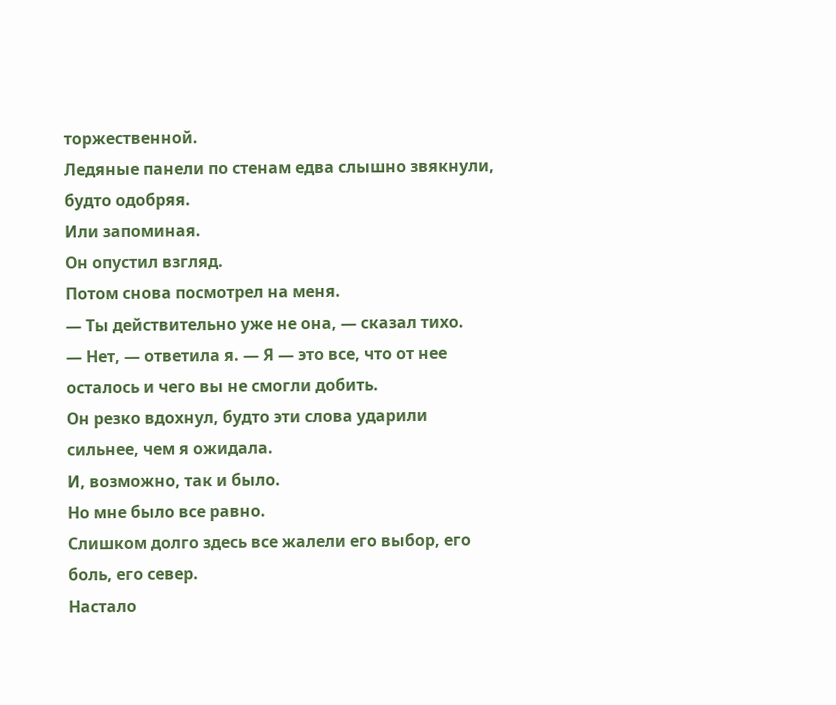торжественной.
Ледяные панели по стенам едва слышно звякнули, будто одобряя.
Или запоминая.
Он опустил взгляд.
Потом снова посмотрел на меня.
— Ты действительно уже не она, — сказал тихо.
— Нет, — ответила я. — Я — это все, что от нее осталось и чего вы не смогли добить.
Он резко вдохнул, будто эти слова ударили сильнее, чем я ожидала.
И, возможно, так и было.
Но мне было все равно.
Слишком долго здесь все жалели его выбор, его боль, его север.
Настало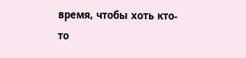время, чтобы хоть кто-то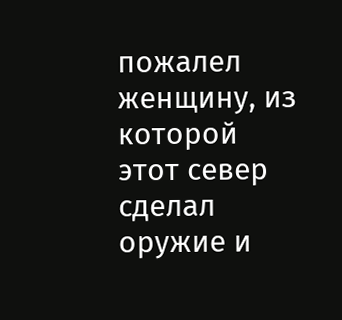пожалел женщину, из которой этот север сделал оружие и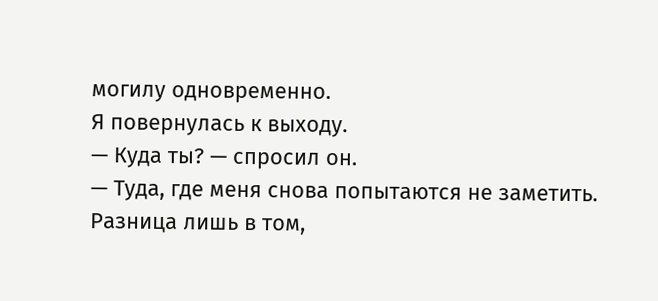могилу одновременно.
Я повернулась к выходу.
— Куда ты? — спросил он.
— Туда, где меня снова попытаются не заметить.
Разница лишь в том,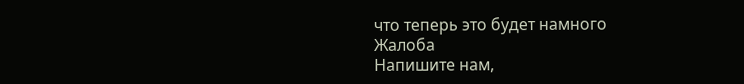что теперь это будет намного
Жалоба
Напишите нам,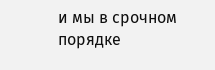и мы в срочном порядке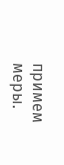примем меры.